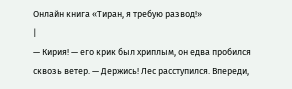Онлайн книга «Тиран, я требую развод!»
|
— Кирия! — его крик был хриплым, он едва пробился сквозь ветер. — Держись! Лес расступился. Впереди,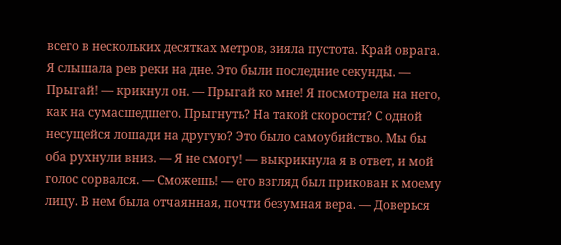всего в нескольких десятках метров, зияла пустота. Край оврага. Я слышала рев реки на дне. Это были последние секунды. — Прыгай! — крикнул он. — Прыгай ко мне! Я посмотрела на него, как на сумасшедшего. Прыгнуть? На такой скорости? С одной несущейся лошади на другую? Это было самоубийство. Мы бы оба рухнули вниз. — Я не смогу! — выкрикнула я в ответ, и мой голос сорвался. — Сможешь! — его взгляд был прикован к моему лицу. В нем была отчаянная, почти безумная вера. — Доверься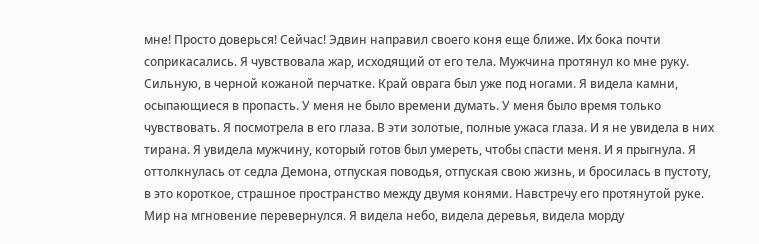мне! Просто доверься! Сейчас! Эдвин направил своего коня еще ближе. Их бока почти соприкасались. Я чувствовала жар, исходящий от его тела. Мужчина протянул ко мне руку. Сильную, в черной кожаной перчатке. Край оврага был уже под ногами. Я видела камни, осыпающиеся в пропасть. У меня не было времени думать. У меня было время только чувствовать. Я посмотрела в его глаза. В эти золотые, полные ужаса глаза. И я не увидела в них тирана. Я увидела мужчину, который готов был умереть, чтобы спасти меня. И я прыгнула. Я оттолкнулась от седла Демона, отпуская поводья, отпуская свою жизнь, и бросилась в пустоту, в это короткое, страшное пространство между двумя конями. Навстречу его протянутой руке. Мир на мгновение перевернулся. Я видела небо, видела деревья, видела морду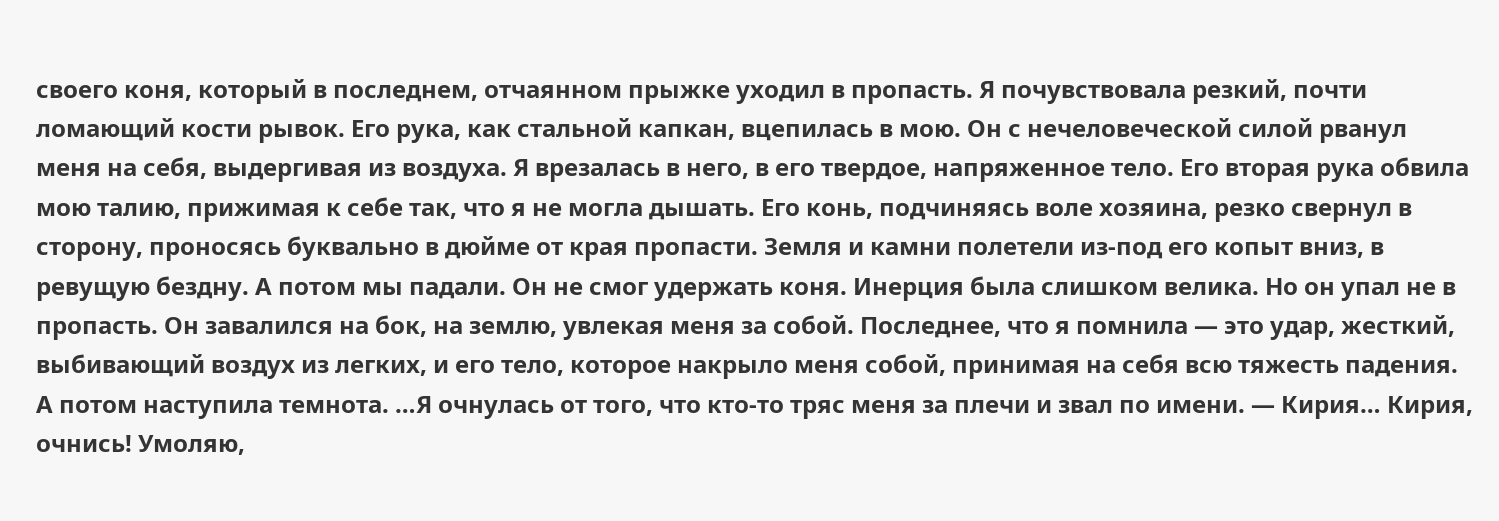своего коня, который в последнем, отчаянном прыжке уходил в пропасть. Я почувствовала резкий, почти ломающий кости рывок. Его рука, как стальной капкан, вцепилась в мою. Он с нечеловеческой силой рванул меня на себя, выдергивая из воздуха. Я врезалась в него, в его твердое, напряженное тело. Его вторая рука обвила мою талию, прижимая к себе так, что я не могла дышать. Его конь, подчиняясь воле хозяина, резко свернул в сторону, проносясь буквально в дюйме от края пропасти. Земля и камни полетели из-под его копыт вниз, в ревущую бездну. А потом мы падали. Он не смог удержать коня. Инерция была слишком велика. Но он упал не в пропасть. Он завалился на бок, на землю, увлекая меня за собой. Последнее, что я помнила — это удар, жесткий, выбивающий воздух из легких, и его тело, которое накрыло меня собой, принимая на себя всю тяжесть падения. А потом наступила темнота. …Я очнулась от того, что кто-то тряс меня за плечи и звал по имени. — Кирия… Кирия, очнись! Умоляю,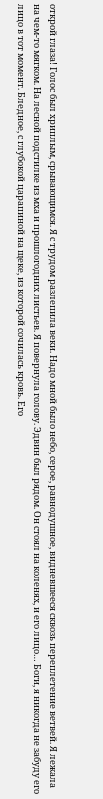открой глаза! Голос был хриплым, срывающимся. Я с трудом разлепила веки. Надо мной было небо, серое, равнодушное, видневшееся сквозь переплетение ветвей. Я лежала на чем-то мягком. На лесной подстилке из мха и прошлогодних листьев. Я повернула голову. Эдвин был рядом. Он стоял на коленях, и его лицо… Боги, я никогда не забуду его лицо в тот момент. Бледное, с глубокой царапиной на щеке, из которой сочилась кровь. Его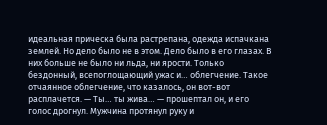идеальная прическа была растрепана, одежда испачкана землей. Но дело было не в этом. Дело было в его глазах. В них больше не было ни льда, ни ярости. Только бездонный, всепоглощающий ужас и… облегчение. Такое отчаянное облегчение, что казалось, он вот-вот расплачется. — Ты… ты жива… — прошептал он, и его голос дрогнул. Мужчина протянул руку и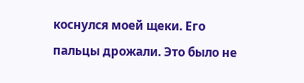коснулся моей щеки. Его пальцы дрожали. Это было не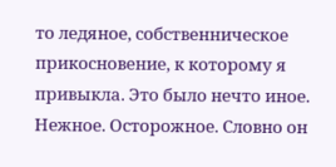то ледяное, собственническое прикосновение, к которому я привыкла. Это было нечто иное. Нежное. Осторожное. Словно он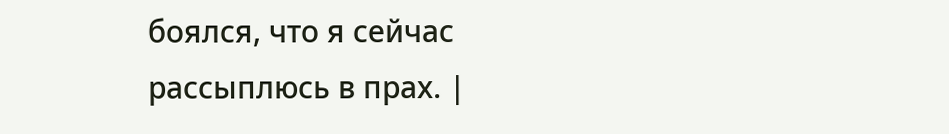боялся, что я сейчас рассыплюсь в прах. |